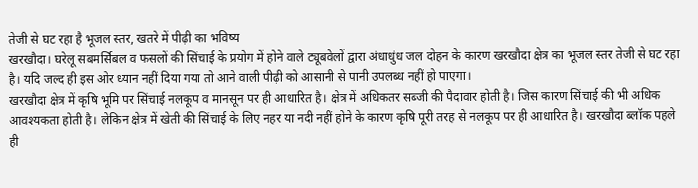तेजी से घट रहा है भूजल स्तर, खतरे में पीढ़ी का भविष्य
खरखौदा। घरेलू सबमर्सिबल व फसलों की सिंचाई के प्रयोग में होने वाले ट्यूबवेलों द्वारा अंधाधुंध जल दोहन के कारण खरखौदा क्षेत्र का भूजल स्तर तेजी से घट रहा है। यदि जल्द ही इस ओर ध्यान नहीं दिया गया तो आने वाली पीढ़ी को आसानी से पानी उपलब्ध नहीं हो पाएगा।
खरखौदा क्षेत्र में कृषि भूमि पर सिंचाई नलकूप व मानसून पर ही आधारित है। क्षेत्र में अधिकतर सब्जी की पैदावार होती है। जिस कारण सिंचाई की भी अधिक आवश्यकता होती है। लेकिन क्षेत्र में खेती की सिंचाई के लिए नहर या नदी नहीं होने के कारण कृषि पूरी तरह से नलकूप पर ही आधारित है। खरखौदा ब्लॉक पहले ही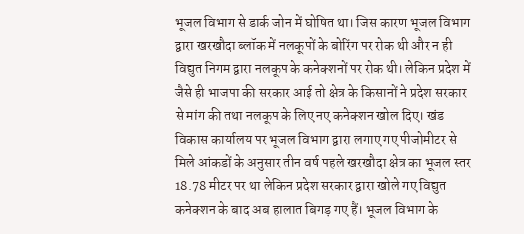भूजल विभाग से डार्क जोन में घोषित था। जिस कारण भूजल विभाग द्वारा खरखौदा ब्लॉक में नलकूपों के बोरिंग पर रोक थी और न ही विद्युत निगम द्वारा नलकूप के कनेक्शनों पर रोक थी। लेकिन प्रदेश में जैसे ही भाजपा की सरकार आई तो क्षेत्र के किसानों ने प्रदेश सरकार से मांग की तथा नलकूप के लिए नए कनेक्शन खोल दिए। खंड विकास कार्यालय पर भूजल विभाग द्वारा लगाए गए पीजोमीटर से मिले आंकडों के अनुसार तीन वर्ष पहले खरखौदा क्षेत्र का भूजल स्तर 18.78 मीटर पर था लेकिन प्रदेश सरकार द्वारा खोले गए विद्युत कनेक्शन के बाद अब हालात बिगड़ गए हैं। भूजल विभाग के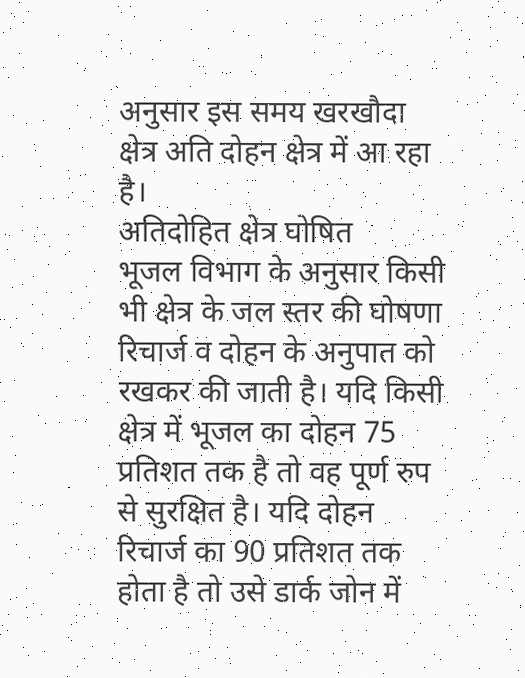अनुसार इस समय खरखौदा क्षेत्र अति दोहन क्षेत्र में आ रहा है।
अतिदोहित क्षेत्र घोषित
भूजल विभाग के अनुसार किसी भी क्षेत्र के जल स्तर की घोषणा रिचार्ज व दोहन के अनुपात को रखकर की जाती है। यदि किसी क्षेत्र में भूजल का दोहन 75 प्रतिशत तक है तो वह पूर्ण रुप से सुरक्षित है। यदि दोहन रिचार्ज का 90 प्रतिशत तक होता है तो उसे डार्क जोन में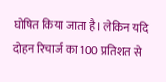घोषित किया जाता है। लेकिन यदि दोहन रिचार्ज का 100 प्रतिशत से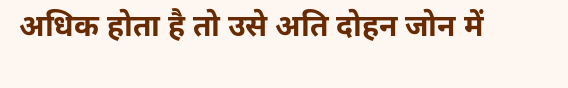अधिक होता है तो उसे अति दोहन जोन में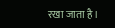रखा जाता है।